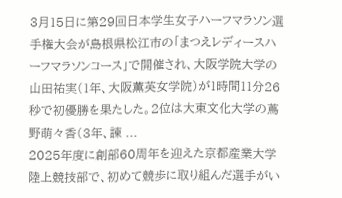3月15日に第29回日本学生女子ハーフマラソン選手権大会が島根県松江市の「まつえレディースハーフマラソンコース」で開催され、大阪学院大学の山田祐実(1年、大阪薫英女学院)が1時間11分26秒で初優勝を果たした。2位は大東文化大学の蔦野萌々香(3年、諫 ...
2025年度に創部60周年を迎えた京都産業大学陸上競技部で、初めて競歩に取り組んだ選手がい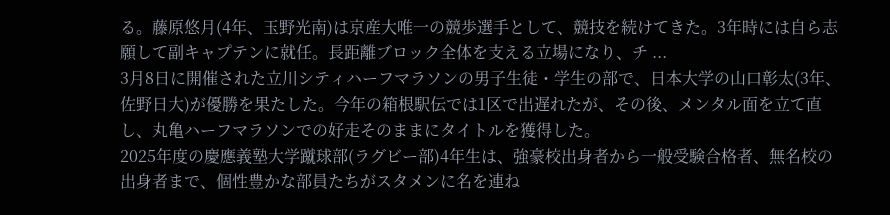る。藤原悠月(4年、玉野光南)は京産大唯一の競歩選手として、競技を続けてきた。3年時には自ら志願して副キャプテンに就任。長距離ブロック全体を支える立場になり、チ ...
3月8日に開催された立川シティハーフマラソンの男子生徒・学生の部で、日本大学の山口彰太(3年、佐野日大)が優勝を果たした。今年の箱根駅伝では1区で出遅れたが、その後、メンタル面を立て直し、丸亀ハーフマラソンでの好走そのままにタイトルを獲得した。
2025年度の慶應義塾大学蹴球部(ラグビー部)4年生は、強豪校出身者から一般受験合格者、無名校の出身者まで、個性豊かな部員たちがスタメンに名を連ね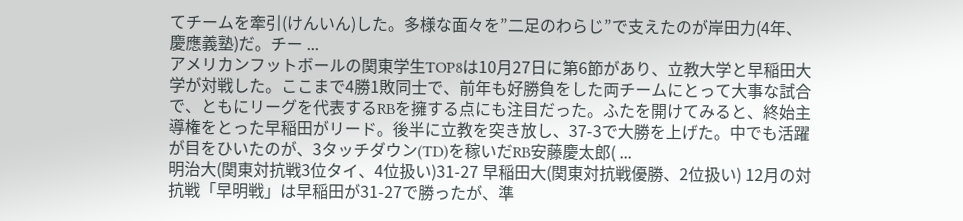てチームを牽引(けんいん)した。多様な面々を”二足のわらじ”で支えたのが岸田力(4年、慶應義塾)だ。チー ...
アメリカンフットボールの関東学生TOP8は10月27日に第6節があり、立教大学と早稲田大学が対戦した。ここまで4勝1敗同士で、前年も好勝負をした両チームにとって大事な試合で、ともにリーグを代表するRBを擁する点にも注目だった。ふたを開けてみると、終始主導権をとった早稲田がリード。後半に立教を突き放し、37-3で大勝を上げた。中でも活躍が目をひいたのが、3タッチダウン(TD)を稼いだRB安藤慶太郎( ...
明治大(関東対抗戦3位タイ、4位扱い)31-27 早稲田大(関東対抗戦優勝、2位扱い) 12月の対抗戦「早明戦」は早稲田が31-27で勝ったが、準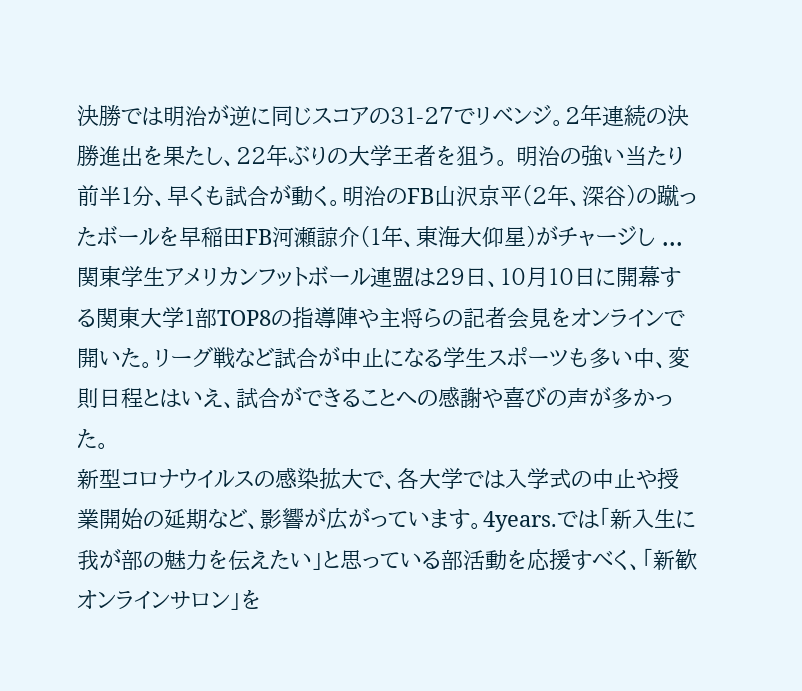決勝では明治が逆に同じスコアの31-27でリベンジ。2年連続の決勝進出を果たし、22年ぶりの大学王者を狙う。 明治の強い当たり 前半1分、早くも試合が動く。明治のFB山沢京平(2年、深谷)の蹴ったボールを早稲田FB河瀬諒介(1年、東海大仰星)がチャージし ...
関東学生アメリカンフットボール連盟は29日、10月10日に開幕する関東大学1部TOP8の指導陣や主将らの記者会見をオンラインで開いた。リーグ戦など試合が中止になる学生スポーツも多い中、変則日程とはいえ、試合ができることへの感謝や喜びの声が多かった。
新型コロナウイルスの感染拡大で、各大学では入学式の中止や授業開始の延期など、影響が広がっています。4years.では「新入生に我が部の魅力を伝えたい」と思っている部活動を応援すべく、「新歓オンラインサロン」を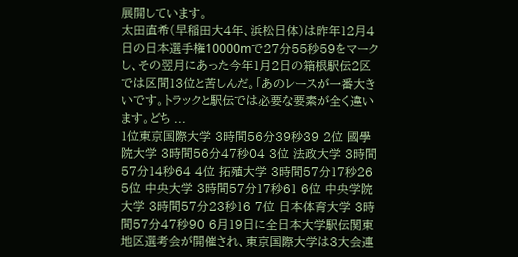展開しています。
太田直希(早稲田大4年、浜松日体)は昨年12月4日の日本選手権10000mで27分55秒59をマークし、その翌月にあった今年1月2日の箱根駅伝2区では区間13位と苦しんだ。「あのレースが一番大きいです。トラックと駅伝では必要な要素が全く違います。どち ...
1位東京国際大学 3時間56分39秒39 2位 國學院大学 3時間56分47秒04 3位 法政大学 3時間57分14秒64 4位 拓殖大学 3時間57分17秒26 5位 中央大学 3時間57分17秒61 6位 中央学院大学 3時間57分23秒16 7位 日本体育大学 3時間57分47秒90 6月19日に全日本大学駅伝関東地区選考会が開催され、東京国際大学は3大会連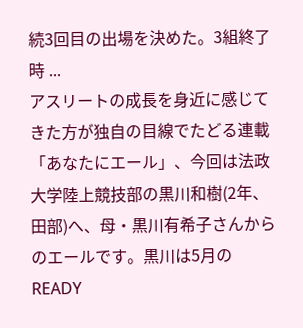続3回目の出場を決めた。3組終了時 ...
アスリートの成長を身近に感じてきた方が独自の目線でたどる連載「あなたにエール」、今回は法政大学陸上競技部の黒川和樹(2年、田部)へ、母・黒川有希子さんからのエールです。黒川は5月のREADY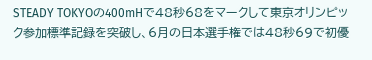STEADY TOKYOの400mHで48秒68をマークして東京オリンピック参加標準記録を突破し、6月の日本選手権では48秒69で初優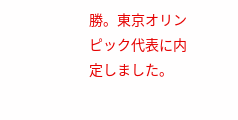勝。東京オリンピック代表に内定しました。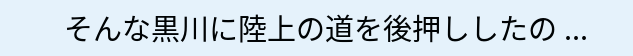そんな黒川に陸上の道を後押ししたの ...